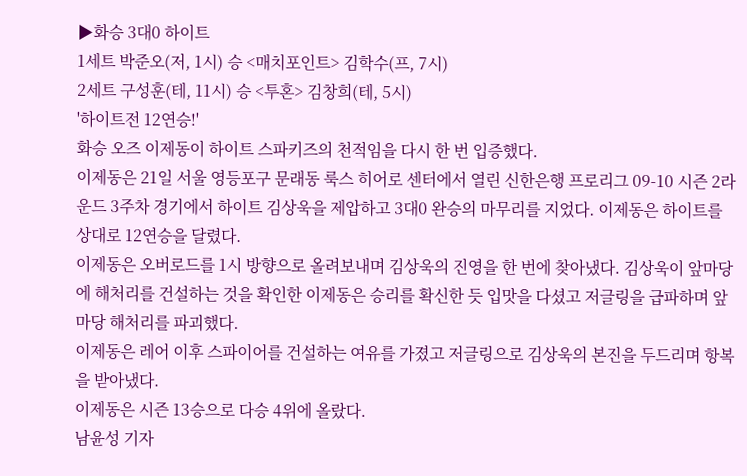▶화승 3대0 하이트
1세트 박준오(저, 1시) 승 <매치포인트> 김학수(프, 7시)
2세트 구성훈(테, 11시) 승 <투혼> 김창희(테, 5시)
'하이트전 12연승!'
화승 오즈 이제동이 하이트 스파키즈의 천적임을 다시 한 번 입증했다.
이제동은 21일 서울 영등포구 문래동 룩스 히어로 센터에서 열린 신한은행 프로리그 09-10 시즌 2라운드 3주차 경기에서 하이트 김상욱을 제압하고 3대0 완승의 마무리를 지었다. 이제동은 하이트를 상대로 12연승을 달렸다.
이제동은 오버로드를 1시 방향으로 올려보내며 김상욱의 진영을 한 번에 찾아냈다. 김상욱이 앞마당에 해처리를 건설하는 것을 확인한 이제동은 승리를 확신한 듯 입맛을 다셨고 저글링을 급파하며 앞마당 해처리를 파괴했다.
이제동은 레어 이후 스파이어를 건설하는 여유를 가졌고 저글링으로 김상욱의 본진을 두드리며 항복을 받아냈다.
이제동은 시즌 13승으로 다승 4위에 올랐다.
남윤성 기자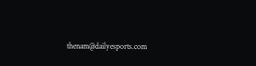thenam@dailyesports.com